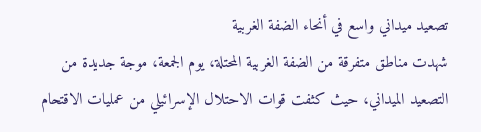تصعيد ميداني واسع في أنحاء الضفة الغربية
شهدت مناطق متفرقة من الضفة الغربية المحتلة، يوم الجمعة، موجة جديدة من التصعيد الميداني، حيث كثفت قوات الاحتلال الإسرائيلي من عمليات الاقتحام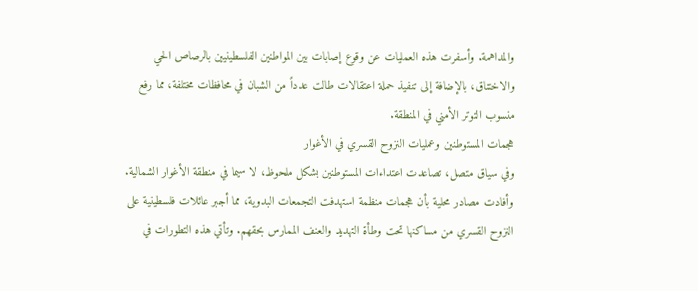والمداهمة. وأسفرت هذه العمليات عن وقوع إصابات بين المواطنين الفلسطينيين بالرصاص الحي والاختناق، بالإضافة إلى تنفيذ حملة اعتقالات طالت عدداً من الشبان في محافظات مختلفة، مما رفع منسوب التوتر الأمني في المنطقة.
هجمات المستوطنين وعمليات النزوح القسري في الأغوار
وفي سياق متصل، تصاعدت اعتداءات المستوطنين بشكل ملحوظ، لا سيما في منطقة الأغوار الشمالية. وأفادت مصادر محلية بأن هجمات منظمة استهدفت التجمعات البدوية، مما أجبر عائلات فلسطينية على النزوح القسري من مساكنها تحت وطأة التهديد والعنف الممارس بحقهم. وتأتي هذه التطورات في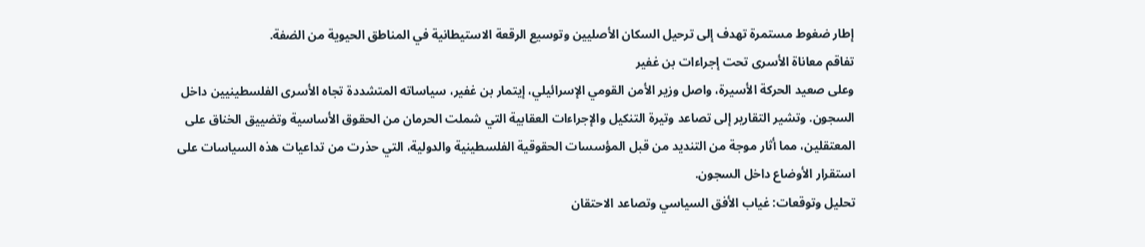إطار ضغوط مستمرة تهدف إلى ترحيل السكان الأصليين وتوسيع الرقعة الاستيطانية في المناطق الحيوية من الضفة.
تفاقم معاناة الأسرى تحت إجراءات بن غفير
وعلى صعيد الحركة الأسيرة، واصل وزير الأمن القومي الإسرائيلي، إيتمار بن غفير، سياساته المتشددة تجاه الأسرى الفلسطينيين داخل السجون. وتشير التقارير إلى تصاعد وتيرة التنكيل والإجراءات العقابية التي شملت الحرمان من الحقوق الأساسية وتضييق الخناق على المعتقلين، مما أثار موجة من التنديد من قبل المؤسسات الحقوقية الفلسطينية والدولية، التي حذرت من تداعيات هذه السياسات على استقرار الأوضاع داخل السجون.
تحليل وتوقعات: غياب الأفق السياسي وتصاعد الاحتقان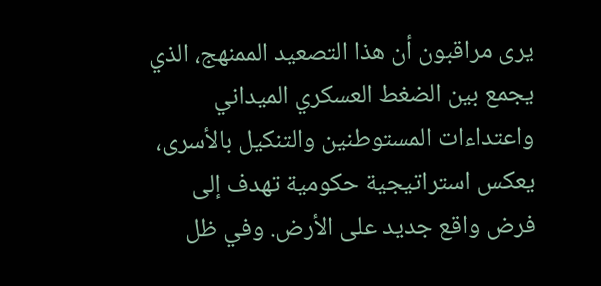يرى مراقبون أن هذا التصعيد الممنهج، الذي يجمع بين الضغط العسكري الميداني واعتداءات المستوطنين والتنكيل بالأسرى، يعكس استراتيجية حكومية تهدف إلى فرض واقع جديد على الأرض. وفي ظل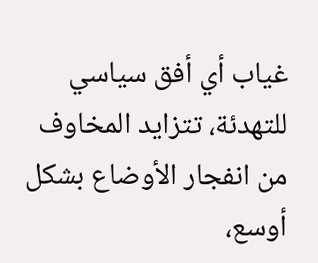غياب أي أفق سياسي للتهدئة، تتزايد المخاوف من انفجار الأوضاع بشكل أوسع،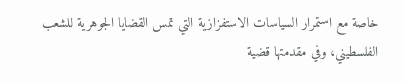خاصة مع استمرار السياسات الاستفزازية التي تمس القضايا الجوهرية للشعب الفلسطيني، وفي مقدمتها قضية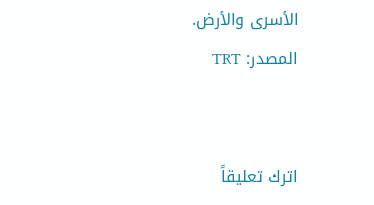الأسرى والأرض.
المصدر: TRT


اترك تعليقاً